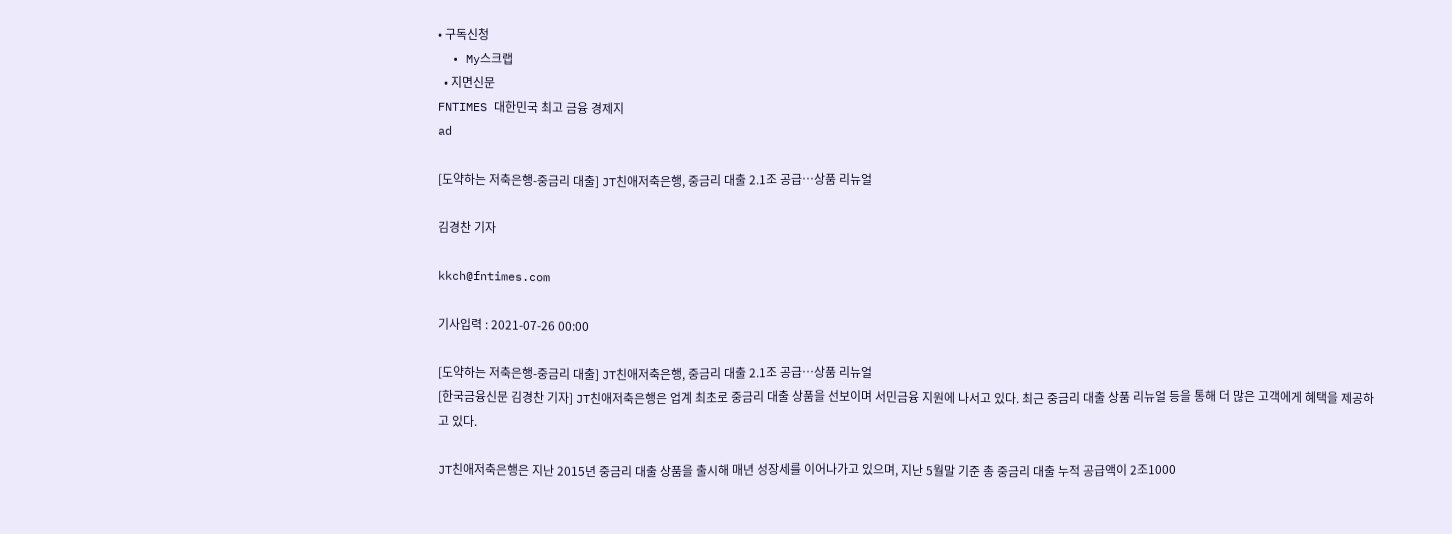• 구독신청
  • My스크랩
  • 지면신문
FNTIMES 대한민국 최고 금융 경제지
ad

[도약하는 저축은행-중금리 대출] JT친애저축은행, 중금리 대출 2.1조 공급…상품 리뉴얼

김경찬 기자

kkch@fntimes.com

기사입력 : 2021-07-26 00:00

[도약하는 저축은행-중금리 대출] JT친애저축은행, 중금리 대출 2.1조 공급…상품 리뉴얼
[한국금융신문 김경찬 기자] JT친애저축은행은 업계 최초로 중금리 대출 상품을 선보이며 서민금융 지원에 나서고 있다. 최근 중금리 대출 상품 리뉴얼 등을 통해 더 많은 고객에게 혜택을 제공하고 있다.

JT친애저축은행은 지난 2015년 중금리 대출 상품을 출시해 매년 성장세를 이어나가고 있으며, 지난 5월말 기준 총 중금리 대출 누적 공급액이 2조1000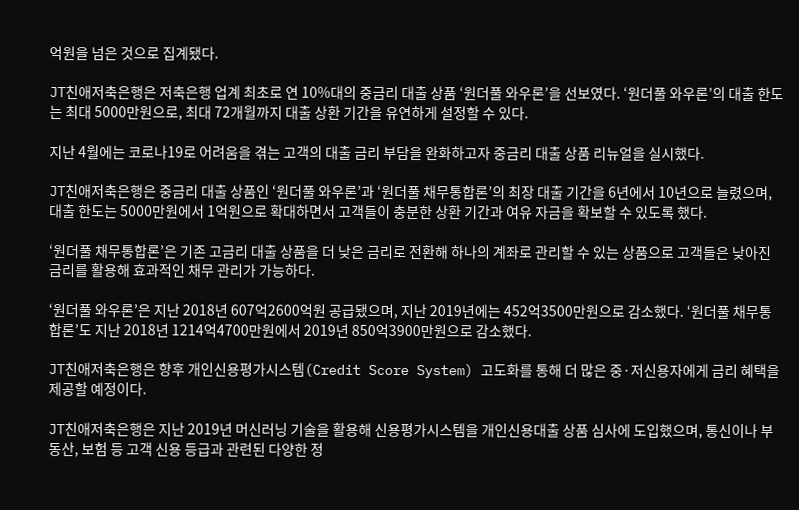억원을 넘은 것으로 집계됐다.

JT친애저축은행은 저축은행 업계 최초로 연 10%대의 중금리 대출 상품 ‘원더풀 와우론’을 선보였다. ‘원더풀 와우론’의 대출 한도는 최대 5000만원으로, 최대 72개월까지 대출 상환 기간을 유연하게 설정할 수 있다.

지난 4월에는 코로나19로 어려움을 겪는 고객의 대출 금리 부담을 완화하고자 중금리 대출 상품 리뉴얼을 실시했다.

JT친애저축은행은 중금리 대출 상품인 ‘원더풀 와우론’과 ‘원더풀 채무통합론’의 최장 대출 기간을 6년에서 10년으로 늘렸으며, 대출 한도는 5000만원에서 1억원으로 확대하면서 고객들이 충분한 상환 기간과 여유 자금을 확보할 수 있도록 했다.

‘원더풀 채무통합론’은 기존 고금리 대출 상품을 더 낮은 금리로 전환해 하나의 계좌로 관리할 수 있는 상품으로 고객들은 낮아진 금리를 활용해 효과적인 채무 관리가 가능하다.

‘원더풀 와우론’은 지난 2018년 607억2600억원 공급됐으며, 지난 2019년에는 452억3500만원으로 감소했다. ‘원더풀 채무통합론’도 지난 2018년 1214억4700만원에서 2019년 850억3900만원으로 감소했다.

JT친애저축은행은 향후 개인신용평가시스템(Credit Score System) 고도화를 통해 더 많은 중·저신용자에게 금리 혜택을 제공할 예정이다.

JT친애저축은행은 지난 2019년 머신러닝 기술을 활용해 신용평가시스템을 개인신용대출 상품 심사에 도입했으며, 통신이나 부동산, 보험 등 고객 신용 등급과 관련된 다양한 정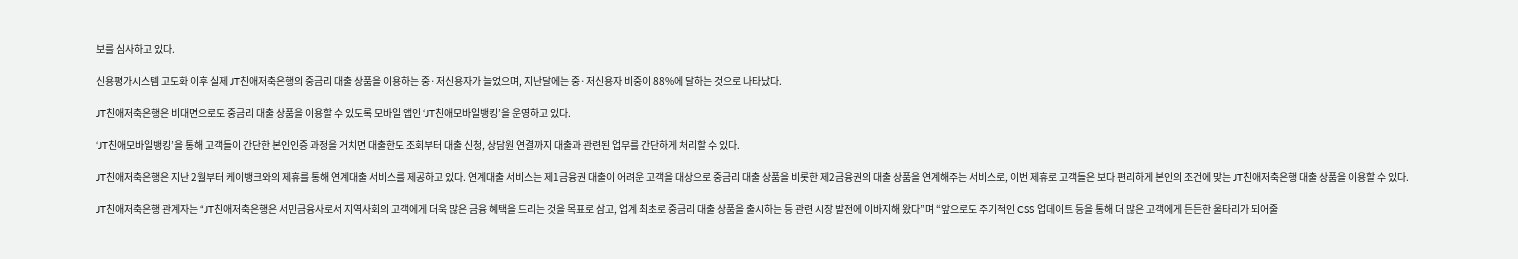보를 심사하고 있다.

신용평가시스템 고도화 이후 실제 JT친애저축은행의 중금리 대출 상품을 이용하는 중·저신용자가 늘었으며, 지난달에는 중·저신용자 비중이 88%에 달하는 것으로 나타났다.

JT친애저축은행은 비대면으로도 중금리 대출 상품을 이용할 수 있도록 모바일 앱인 ‘JT친애모바일뱅킹’을 운영하고 있다.

‘JT친애모바일뱅킹’을 통해 고객들이 간단한 본인인증 과정을 거치면 대출한도 조회부터 대출 신청, 상담원 연결까지 대출과 관련된 업무를 간단하게 처리할 수 있다.

JT친애저축은행은 지난 2월부터 케이뱅크와의 제휴를 통해 연계대출 서비스를 제공하고 있다. 연계대출 서비스는 제1금융권 대출이 어려운 고객을 대상으로 중금리 대출 상품을 비롯한 제2금융권의 대출 상품을 연계해주는 서비스로, 이번 제휴로 고객들은 보다 편리하게 본인의 조건에 맞는 JT친애저축은행 대출 상품을 이용할 수 있다.

JT친애저축은행 관계자는 “JT친애저축은행은 서민금융사로서 지역사회의 고객에게 더욱 많은 금융 혜택을 드리는 것을 목표로 삼고, 업계 최초로 중금리 대출 상품을 출시하는 등 관련 시장 발전에 이바지해 왔다”며 “앞으로도 주기적인 CSS 업데이트 등을 통해 더 많은 고객에게 든든한 울타리가 되어줄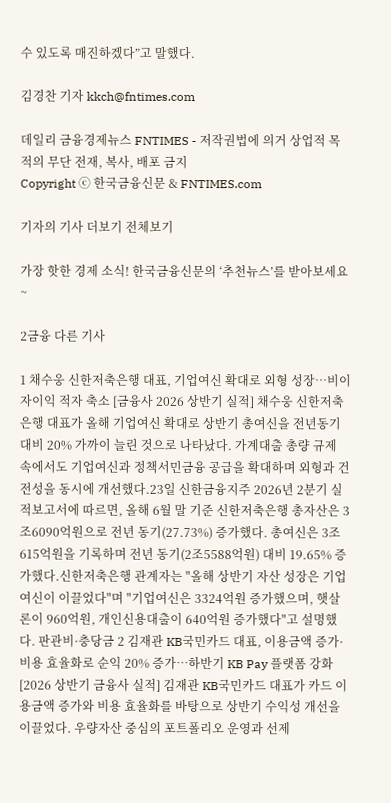수 있도록 매진하겠다”고 말했다.

김경찬 기자 kkch@fntimes.com

데일리 금융경제뉴스 FNTIMES - 저작권법에 의거 상업적 목적의 무단 전재, 복사, 배포 금지
Copyright ⓒ 한국금융신문 & FNTIMES.com

기자의 기사 더보기 전체보기

가장 핫한 경제 소식! 한국금융신문의 ‘추천뉴스’를 받아보세요~

2금융 다른 기사

1 채수웅 신한저축은행 대표, 기업여신 확대로 외형 성장…비이자이익 적자 축소 [금융사 2026 상반기 실적] 채수웅 신한저축은행 대표가 올해 기업여신 확대로 상반기 총여신을 전년동기대비 20% 가까이 늘린 것으로 나타났다. 가계대출 총량 규제 속에서도 기업여신과 정책서민금융 공급을 확대하며 외형과 건전성을 동시에 개선했다.23일 신한금융지주 2026년 2분기 실적보고서에 따르면, 올해 6월 말 기준 신한저축은행 총자산은 3조6090억원으로 전년 동기(27.73%) 증가했다. 총여신은 3조615억원을 기록하며 전년 동기(2조5588억원) 대비 19.65% 증가했다.신한저축은행 관계자는 "올해 상반기 자산 성장은 기업여신이 이끌었다"며 "기업여신은 3324억원 증가했으며, 햇살론이 960억원, 개인신용대출이 640억원 증가했다"고 설명했다. 판관비·충당금 2 김재관 KB국민카드 대표, 이용금액 증가·비용 효율화로 순익 20% 증가…하반기 KB Pay 플랫폼 강화 [2026 상반기 금융사 실적] 김재관 KB국민카드 대표가 카드 이용금액 증가와 비용 효율화를 바탕으로 상반기 수익성 개선을 이끌었다. 우량자산 중심의 포트폴리오 운영과 선제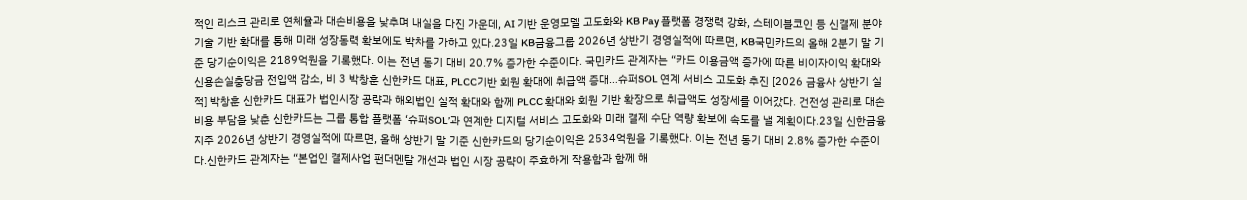적인 리스크 관리로 연체율과 대손비용을 낮추며 내실을 다진 가운데, AI 기반 운영모델 고도화와 KB Pay 플랫폼 경쟁력 강화, 스테이블코인 등 신결제 분야 기술 기반 확대를 통해 미래 성장동력 확보에도 박차를 가하고 있다.23일 KB금융그룹 2026년 상반기 경영실적에 따르면, KB국민카드의 올해 2분기 말 기준 당기순이익은 2189억원을 기록했다. 이는 전년 동기 대비 20.7% 증가한 수준이다. 국민카드 관계자는 “카드 이용금액 증가에 따른 비이자이익 확대와 신용손실충당금 전입액 감소, 비 3 박창훈 신한카드 대표, PLCC기반 회원 확대에 취급액 증대…슈퍼SOL 연계 서비스 고도화 추진 [2026 금융사 상반기 실적] 박창훈 신한카드 대표가 법인시장 공략과 해외법인 실적 확대와 함께 PLCC 확대와 회원 기반 확장으로 취급액도 성장세를 이어갔다. 건전성 관리로 대손 비용 부담을 낮춘 신한카드는 그룹 통합 플랫폼 ‘슈퍼SOL’과 연계한 디지털 서비스 고도화와 미래 결제 수단 역량 확보에 속도를 낼 계획이다.23일 신한금융지주 2026년 상반기 경영실적에 따르면, 올해 상반기 말 기준 신한카드의 당기순이익은 2534억원을 기록했다. 이는 전년 동기 대비 2.8% 증가한 수준이다.신한카드 관계자는 “본업인 결제사업 펀더멘탈 개선과 법인 시장 공략이 주효하게 작용함과 함께 해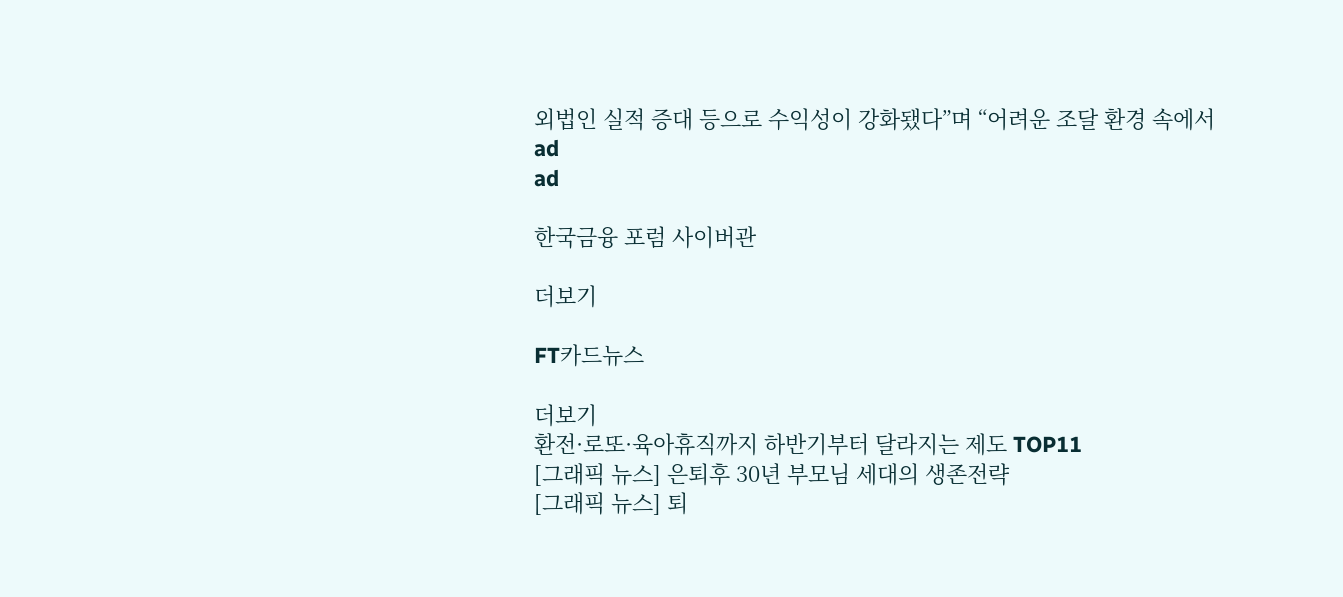외법인 실적 증대 등으로 수익성이 강화됐다”며 “어려운 조달 환경 속에서
ad
ad

한국금융 포럼 사이버관

더보기

FT카드뉴스

더보기
환전·로또·육아휴직까지 하반기부터 달라지는 제도 TOP11
[그래픽 뉴스] 은퇴후 30년 부모님 세대의 생존전략
[그래픽 뉴스] 퇴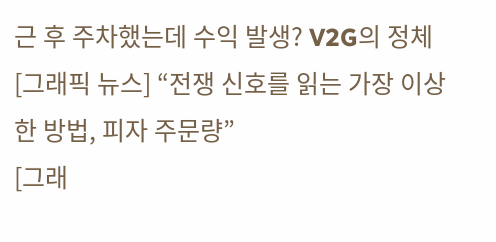근 후 주차했는데 수익 발생? V2G의 정체
[그래픽 뉴스] “전쟁 신호를 읽는 가장 이상한 방법, 피자 주문량”
[그래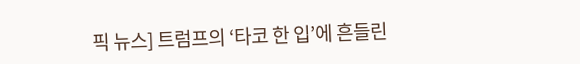픽 뉴스] 트럼프의 ‘타코 한 입’에 흔들린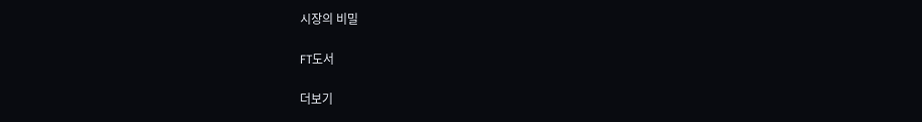시장의 비밀

FT도서

더보기